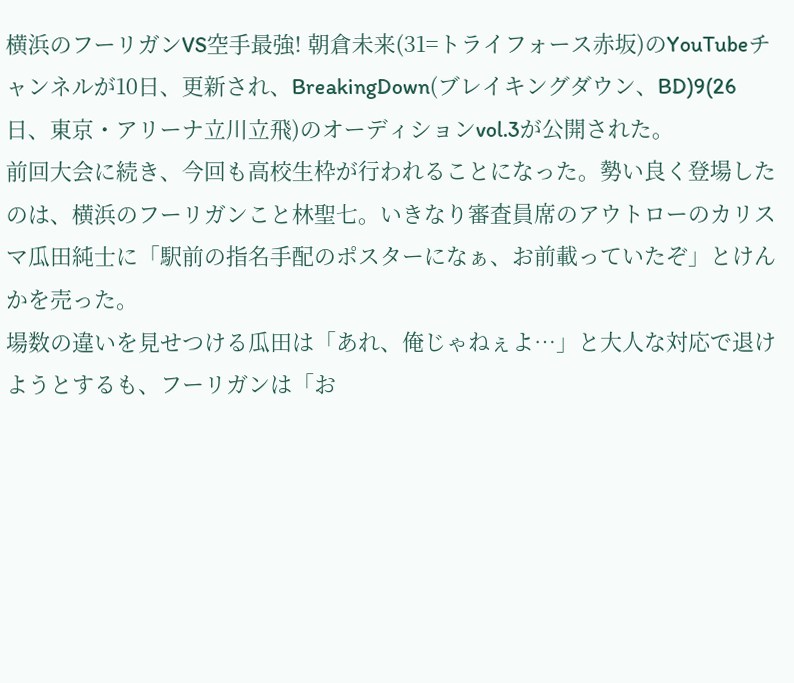横浜のフーリガンVS空手最強! 朝倉未来(31=トライフォース赤坂)のYouTubeチャンネルが10日、更新され、BreakingDown(ブレイキングダウン、BD)9(26日、東京・アリーナ立川立飛)のオーディションvol.3が公開された。
前回大会に続き、今回も高校生枠が行われることになった。勢い良く登場したのは、横浜のフーリガンこと林聖七。いきなり審査員席のアウトローのカリスマ瓜田純士に「駅前の指名手配のポスターになぁ、お前載っていたぞ」とけんかを売った。
場数の違いを見せつける瓜田は「あれ、俺じゃねぇよ…」と大人な対応で退けようとするも、フーリガンは「お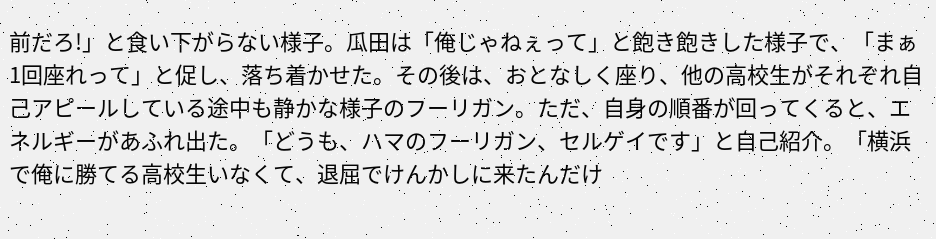前だろ!」と食い下がらない様子。瓜田は「俺じゃねぇって」と飽き飽きした様子で、「まぁ1回座れって」と促し、落ち着かせた。その後は、おとなしく座り、他の高校生がそれぞれ自己アピールしている途中も静かな様子のフーリガン。ただ、自身の順番が回ってくると、エネルギーがあふれ出た。「どうも、ハマのフーリガン、セルゲイです」と自己紹介。「横浜で俺に勝てる高校生いなくて、退屈でけんかしに来たんだけ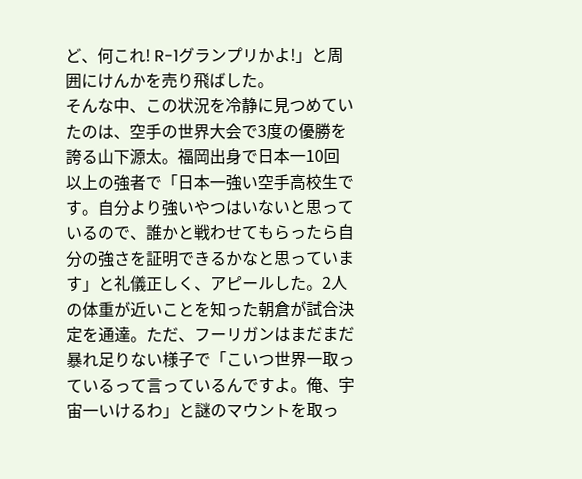ど、何これ! R-1グランプリかよ!」と周囲にけんかを売り飛ばした。
そんな中、この状況を冷静に見つめていたのは、空手の世界大会で3度の優勝を誇る山下源太。福岡出身で日本一10回以上の強者で「日本一強い空手高校生です。自分より強いやつはいないと思っているので、誰かと戦わせてもらったら自分の強さを証明できるかなと思っています」と礼儀正しく、アピールした。2人の体重が近いことを知った朝倉が試合決定を通達。ただ、フーリガンはまだまだ暴れ足りない様子で「こいつ世界一取っているって言っているんですよ。俺、宇宙一いけるわ」と謎のマウントを取っ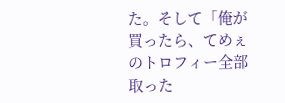た。そして「俺が買ったら、てめぇのトロフィー全部取った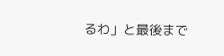るわ」と最後まで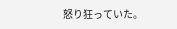怒り狂っていた。